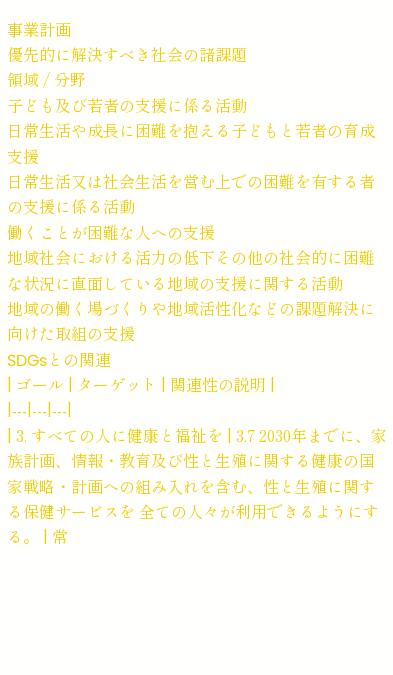事業計画
優先的に解決すべき社会の諸課題
領域 / 分野
子ども及び若者の支援に係る活動
日常生活や成長に困難を抱える子どもと若者の育成支援
日常生活又は社会生活を営む上での困難を有する者の支援に係る活動
働くことが困難な人への支援
地域社会における活力の低下その他の社会的に困難な状況に直面している地域の支援に関する活動
地域の働く場づくりや地域活性化などの課題解決に向けた取組の支援
SDGsとの関連
| ゴール | ターゲット | 関連性の説明 |
|---|---|---|
| 3. すべての人に健康と福祉を | 3.7 2030年までに、家族計画、情報・教育及び性と生殖に関する健康の国家戦略・計画への組み入れを含む、性と生殖に関する保健サービスを 全ての人々が利用できるようにする。 | 常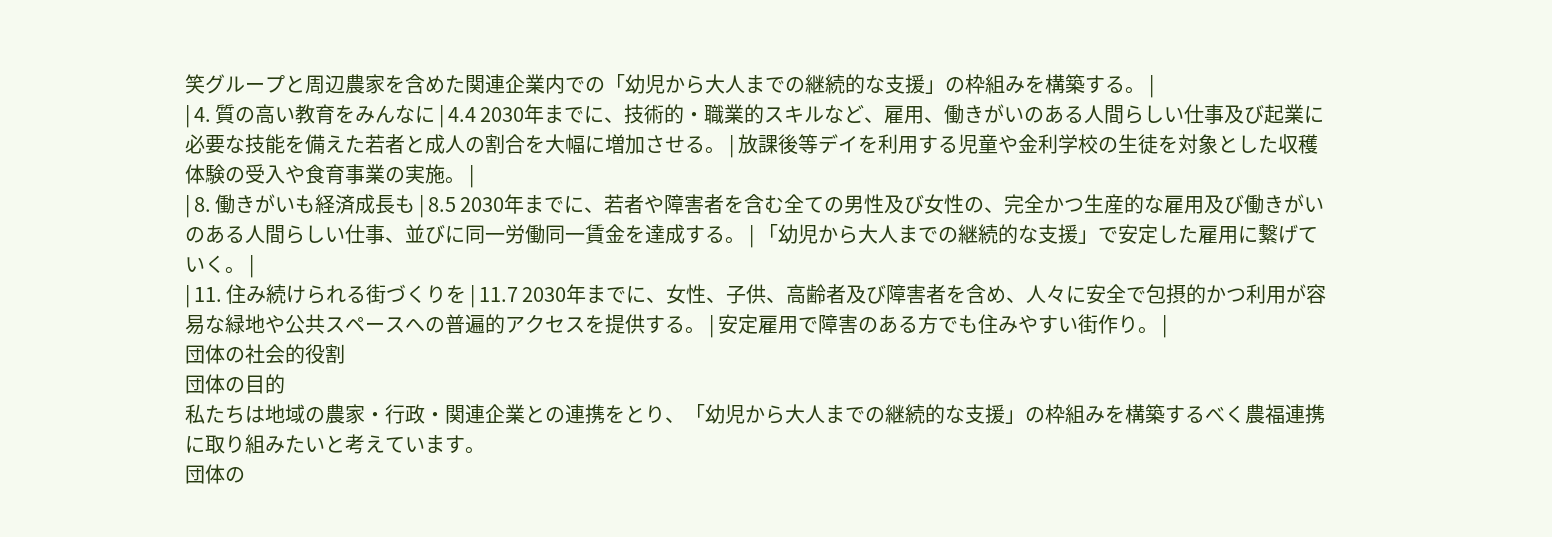笑グループと周辺農家を含めた関連企業内での「幼児から大人までの継続的な支援」の枠組みを構築する。 |
| 4. 質の高い教育をみんなに | 4.4 2030年までに、技術的・職業的スキルなど、雇用、働きがいのある人間らしい仕事及び起業に必要な技能を備えた若者と成人の割合を大幅に増加させる。 | 放課後等デイを利用する児童や金利学校の生徒を対象とした収穫体験の受入や食育事業の実施。 |
| 8. 働きがいも経済成長も | 8.5 2030年までに、若者や障害者を含む全ての男性及び女性の、完全かつ生産的な雇用及び働きがいのある人間らしい仕事、並びに同一労働同一賃金を達成する。 | 「幼児から大人までの継続的な支援」で安定した雇用に繋げていく。 |
| 11. 住み続けられる街づくりを | 11.7 2030年までに、女性、子供、高齢者及び障害者を含め、人々に安全で包摂的かつ利用が容易な緑地や公共スペースへの普遍的アクセスを提供する。 | 安定雇用で障害のある方でも住みやすい街作り。 |
団体の社会的役割
団体の目的
私たちは地域の農家・行政・関連企業との連携をとり、「幼児から大人までの継続的な支援」の枠組みを構築するべく農福連携に取り組みたいと考えています。
団体の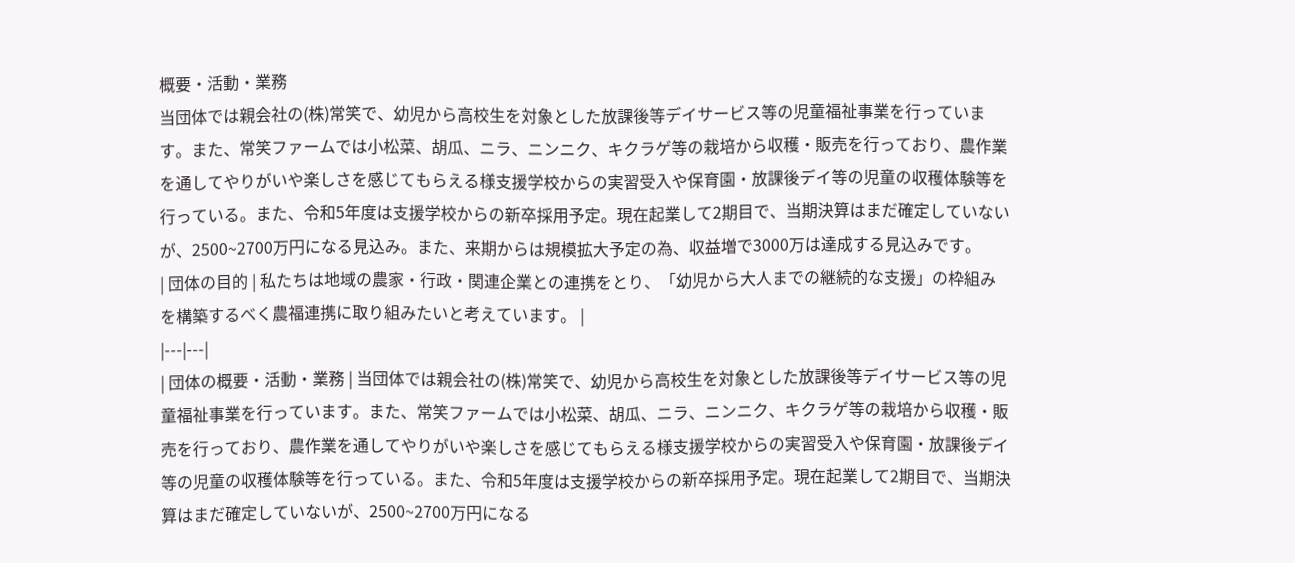概要・活動・業務
当団体では親会社の(株)常笑で、幼児から高校生を対象とした放課後等デイサービス等の児童福祉事業を行っています。また、常笑ファームでは小松菜、胡瓜、ニラ、ニンニク、キクラゲ等の栽培から収穫・販売を行っており、農作業を通してやりがいや楽しさを感じてもらえる様支援学校からの実習受入や保育園・放課後デイ等の児童の収穫体験等を行っている。また、令和5年度は支援学校からの新卒採用予定。現在起業して2期目で、当期決算はまだ確定していないが、2500~2700万円になる見込み。また、来期からは規模拡大予定の為、収益増で3000万は達成する見込みです。
| 団体の目的 | 私たちは地域の農家・行政・関連企業との連携をとり、「幼児から大人までの継続的な支援」の枠組み を構築するべく農福連携に取り組みたいと考えています。 |
|---|---|
| 団体の概要・活動・業務 | 当団体では親会社の(株)常笑で、幼児から高校生を対象とした放課後等デイサービス等の児童福祉事業を行っています。また、常笑ファームでは小松菜、胡瓜、ニラ、ニンニク、キクラゲ等の栽培から収穫・販売を行っており、農作業を通してやりがいや楽しさを感じてもらえる様支援学校からの実習受入や保育園・放課後デイ等の児童の収穫体験等を行っている。また、令和5年度は支援学校からの新卒採用予定。現在起業して2期目で、当期決算はまだ確定していないが、2500~2700万円になる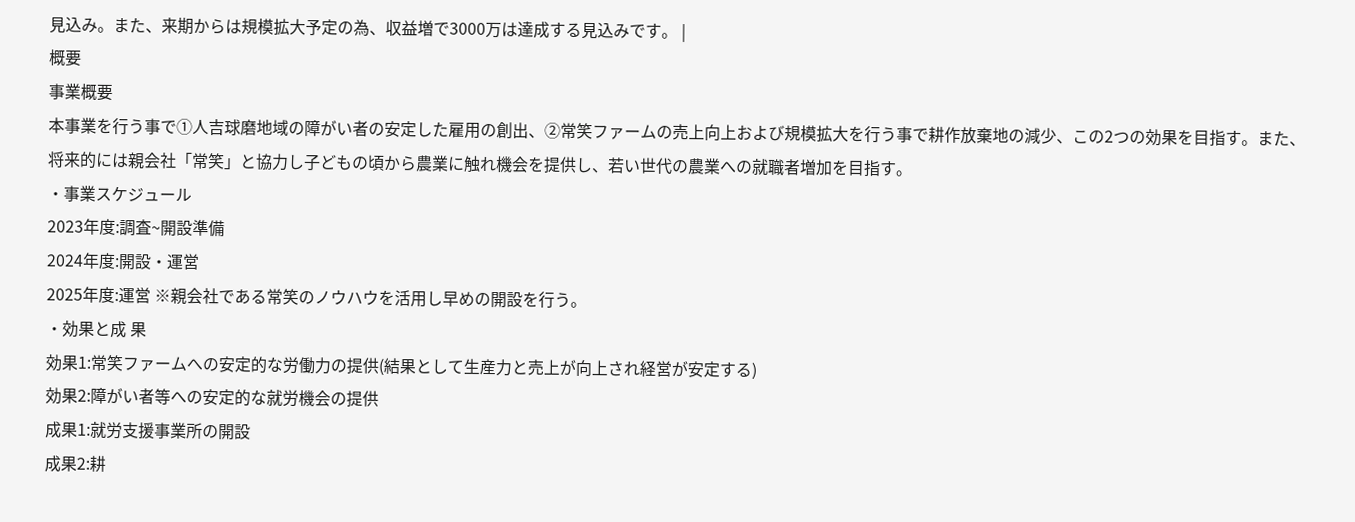見込み。また、来期からは規模拡大予定の為、収益増で3000万は達成する見込みです。 |
概要
事業概要
本事業を行う事で①人吉球磨地域の障がい者の安定した雇用の創出、②常笑ファームの売上向上および規模拡大を行う事で耕作放棄地の減少、この2つの効果を目指す。また、将来的には親会社「常笑」と協力し子どもの頃から農業に触れ機会を提供し、若い世代の農業への就職者増加を目指す。
・事業スケジュール
2023年度:調査~開設準備
2024年度:開設・運営
2025年度:運営 ※親会社である常笑のノウハウを活用し早めの開設を行う。
・効果と成 果
効果1:常笑ファームへの安定的な労働力の提供(結果として生産力と売上が向上され経営が安定する)
効果2:障がい者等への安定的な就労機会の提供
成果1:就労支援事業所の開設
成果2:耕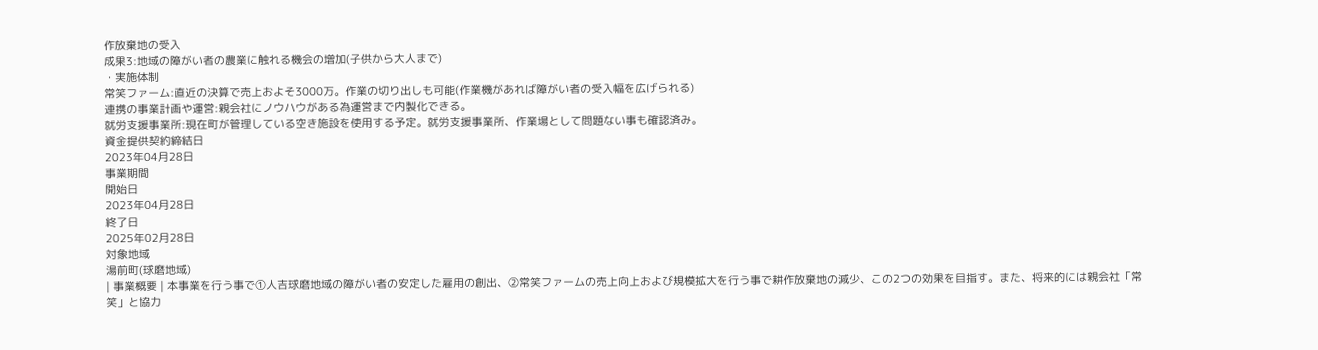作放棄地の受入
成果3:地域の障がい者の農業に触れる機会の増加(子供から大人まで)
・実施体制
常笑ファーム:直近の決算で売上およそ3000万。作業の切り出しも可能(作業機があれば障がい者の受入幅を広げられる)
連携の事業計画や運営:親会社にノウハウがある為運営まで内製化できる。
就労支援事業所:現在町が管理している空き施設を使用する予定。就労支援事業所、作業場として問題ない事も確認済み。
資金提供契約締結日
2023年04月28日
事業期間
開始日
2023年04月28日
終了日
2025年02月28日
対象地域
湯前町(球磨地域)
| 事業概要 | 本事業を行う事で①人吉球磨地域の障がい者の安定した雇用の創出、②常笑ファームの売上向上および規模拡大を行う事で耕作放棄地の減少、この2つの効果を目指す。また、将来的には親会社「常笑」と協力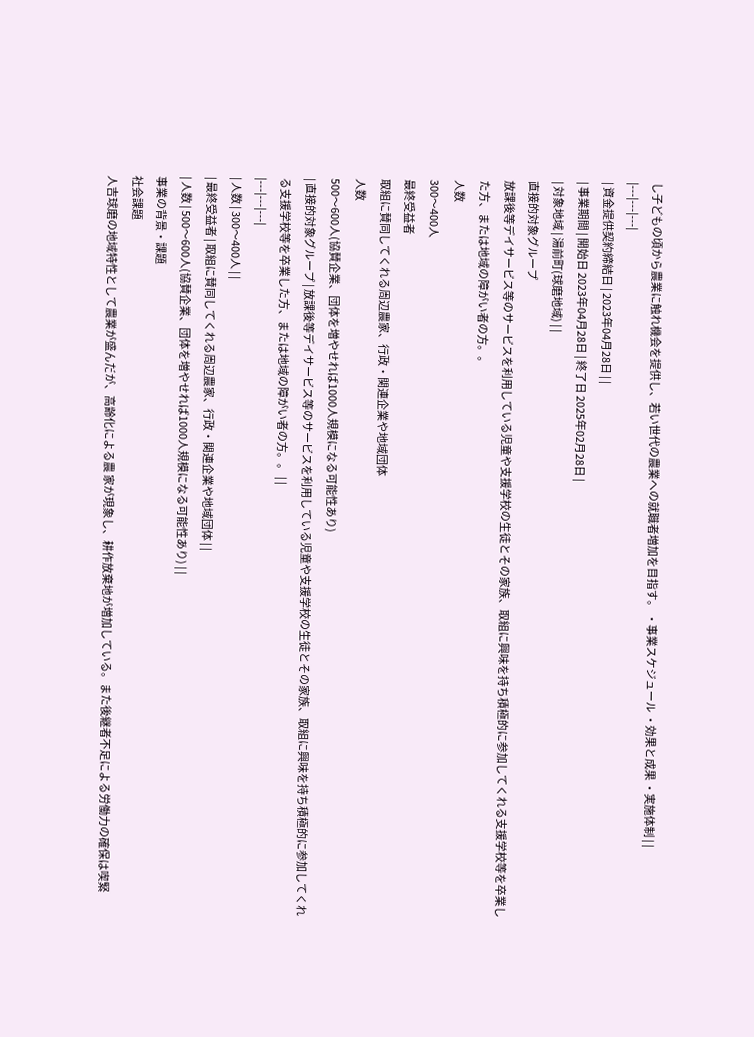し子どもの頃から農業に触れ機会を提供し、若い世代の農業への就職者増加を目指す。 ・事業スケジュール ・効果と成果 ・実施体制 | |
|---|---|---|
| 資金提供契約締結日 | 2023年04月28日 | |
| 事業期間 | 開始日 2023年04月28日 | 終了日 2025年02月28日 |
| 対象地域 | 湯前町(球磨地域) | |
直接的対象グループ
放課後等デイサービス等のサービスを利用している児童や支援学校の生徒とその家族、取組に興味を持ち積極的に参加してくれる支援学校等を卒業した方、または地域の障がい者の方。。
人数
300〜400人
最終受益者
取組に賛同してくれる周辺農家、行政・関連企業や地域団体
人数
500〜600人(協賛企業、団体を増やせれば1000人規模になる可能性あり)
| 直接的対象グループ | 放課後等デイサービス等のサービスを利用している児童や支援学校の生徒とその家族、取組に興味を持ち積極的に参加してくれる支援学校等を卒業した方、または地域の障がい者の方。。 | |
|---|---|---|
| 人数 | 300〜400人 | |
| 最終受益者 | 取組に賛同してくれる周辺農家、行政・関連企業や地域団体 | |
| 人数 | 500〜600人(協賛企業、団体を増やせれば1000人規模になる可能性あり) | |
事業の背景・課題
社会課題
人吉球磨の地域特性として農業が盛んだが、高齢化による農 家が現象し、耕作放棄地が増加している。また後継者不足による労働力の確保は喫緊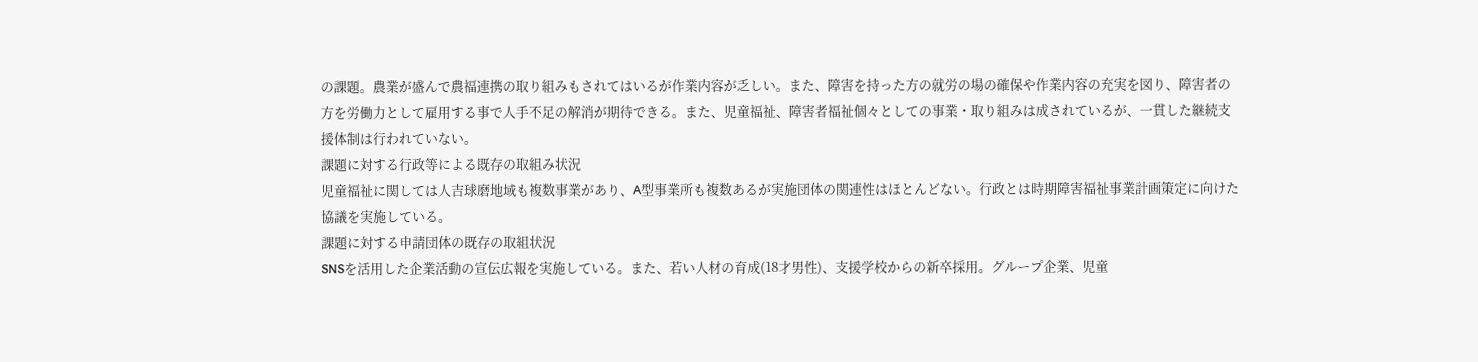の課題。農業が盛んで農福連携の取り組みもされてはいるが作業内容が乏しい。また、障害を持った方の就労の場の確保や作業内容の充実を図り、障害者の方を労働力として雇用する事で人手不足の解消が期待できる。また、児童福祉、障害者福祉個々としての事業・取り組みは成されているが、一貫した継続支援体制は行われていない。
課題に対する行政等による既存の取組み状況
児童福祉に関しては人吉球磨地域も複数事業があり、A型事業所も複数あるが実施団体の関連性はほとんどない。行政とは時期障害福祉事業計画策定に向けた協議を実施している。
課題に対する申請団体の既存の取組状況
SNSを活用した企業活動の宣伝広報を実施している。また、若い人材の育成(18才男性)、支援学校からの新卒採用。グループ企業、児童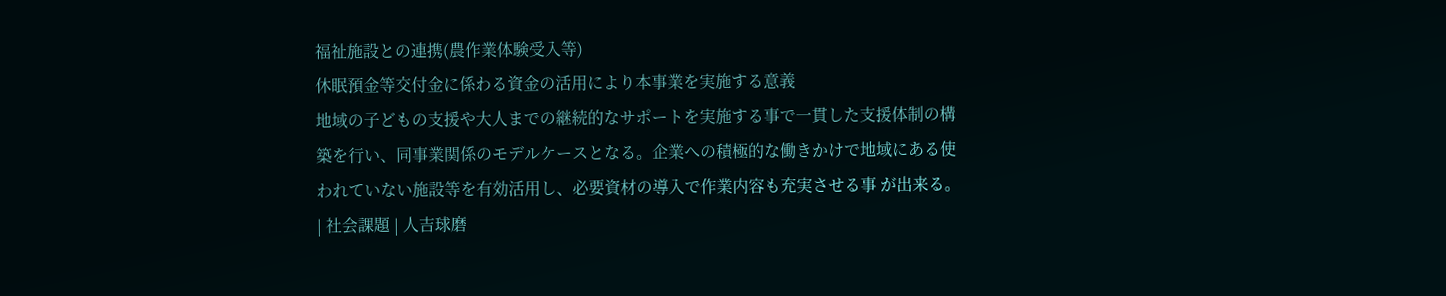福祉施設との連携(農作業体験受入等)
休眠預金等交付金に係わる資金の活用により本事業を実施する意義
地域の子どもの支援や大人までの継続的なサポートを実施する事で一貫した支援体制の構築を行い、同事業関係のモデルケースとなる。企業への積極的な働きかけで地域にある使われていない施設等を有効活用し、必要資材の導入で作業内容も充実させる事 が出来る。
| 社会課題 | 人吉球磨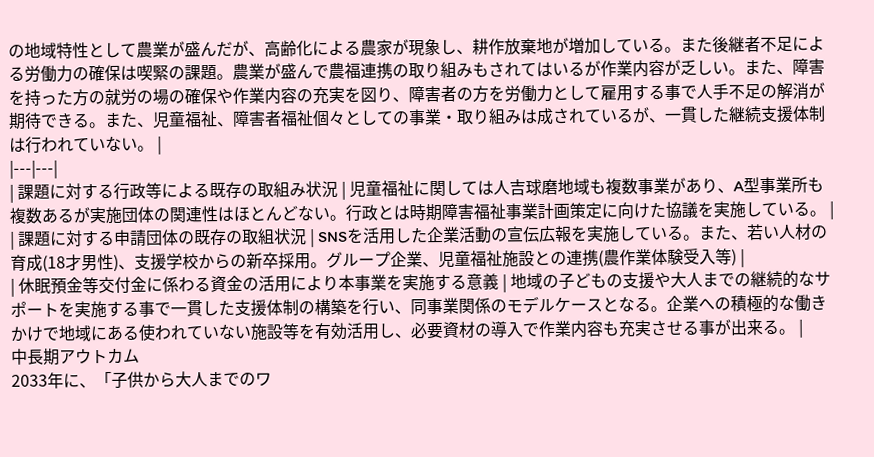の地域特性として農業が盛んだが、高齢化による農家が現象し、耕作放棄地が増加している。また後継者不足による労働力の確保は喫緊の課題。農業が盛んで農福連携の取り組みもされてはいるが作業内容が乏しい。また、障害を持った方の就労の場の確保や作業内容の充実を図り、障害者の方を労働力として雇用する事で人手不足の解消が期待できる。また、児童福祉、障害者福祉個々としての事業・取り組みは成されているが、一貫した継続支援体制は行われていない。 |
|---|---|
| 課題に対する行政等による既存の取組み状況 | 児童福祉に関しては人吉球磨地域も複数事業があり、A型事業所も複数あるが実施団体の関連性はほとんどない。行政とは時期障害福祉事業計画策定に向けた協議を実施している。 |
| 課題に対する申請団体の既存の取組状況 | SNSを活用した企業活動の宣伝広報を実施している。また、若い人材の育成(18才男性)、支援学校からの新卒採用。グループ企業、児童福祉施設との連携(農作業体験受入等) |
| 休眠預金等交付金に係わる資金の活用により本事業を実施する意義 | 地域の子どもの支援や大人までの継続的なサポートを実施する事で一貫した支援体制の構築を行い、同事業関係のモデルケースとなる。企業への積極的な働きかけで地域にある使われていない施設等を有効活用し、必要資材の導入で作業内容も充実させる事が出来る。 |
中長期アウトカム
2033年に、「子供から大人までのワ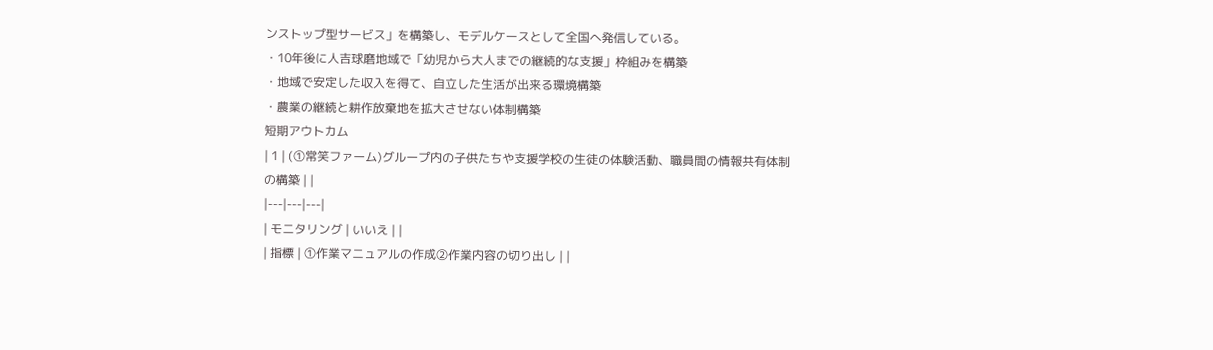ンストップ型サービス」を構築し、モデルケースとして全国へ発信している。
・10年後に人吉球磨地域で「幼児から大人までの継続的な支援」枠組みを構築
・地域で安定した収入を得て、自立した生活が出来る環境構築
・農業の継続と耕作放棄地を拡大させない体制構築
短期アウトカム
| 1 | (①常笑ファーム)グループ内の子供たちや支援学校の生徒の体験活動、職員間の情報共有体制の構築 | |
|---|---|---|
| モニタリング | いいえ | |
| 指標 | ①作業マニュアルの作成②作業内容の切り出し | |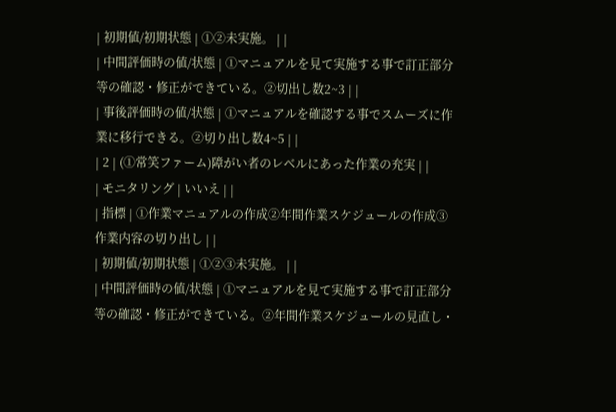| 初期値/初期状態 | ①②未実施。 | |
| 中間評価時の値/状態 | ①マニュアルを見て実施する事で訂正部分等の確認・修正ができている。②切出し数2~3 | |
| 事後評価時の値/状態 | ①マニュアルを確認する事でスムーズに作業に移行できる。②切り出し数4~5 | |
| 2 | (①常笑ファーム)障がい者のレベルにあった作業の充実 | |
| モニタリング | いいえ | |
| 指標 | ①作業マニュアルの作成②年間作業スケジュールの作成③作業内容の切り出し | |
| 初期値/初期状態 | ①②③未実施。 | |
| 中間評価時の値/状態 | ①マニュアルを見て実施する事で訂正部分等の確認・修正ができている。②年間作業スケジュールの見直し・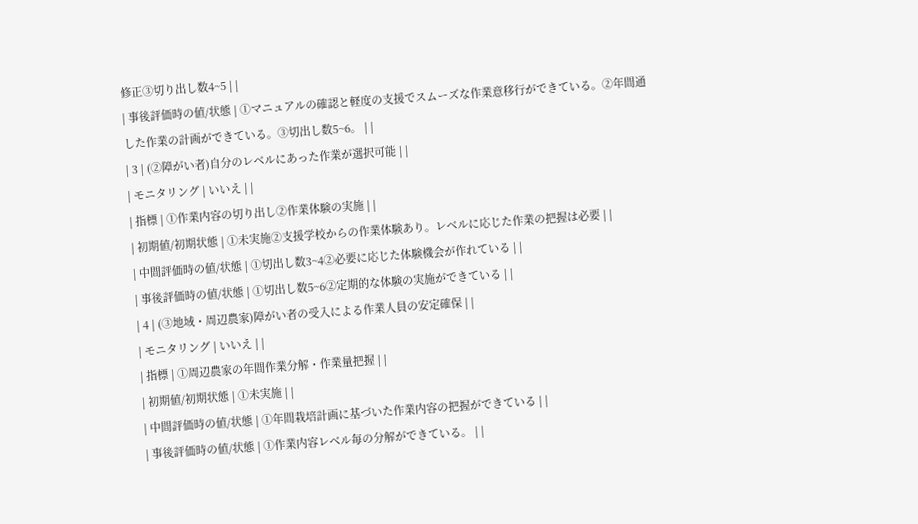修正③切り出し数4~5 | |
| 事後評価時の値/状態 | ①マニュアルの確認と軽度の支援でスムーズな作業意移行ができている。②年間通した作業の計画ができている。③切出し数5~6。 | |
| 3 | (②障がい者)自分のレベルにあった作業が選択可能 | |
| モニタリング | いいえ | |
| 指標 | ①作業内容の切り出し②作業体験の実施 | |
| 初期値/初期状態 | ①未実施②支援学校からの作業体験あり。レベルに応じた作業の把握は必要 | |
| 中間評価時の値/状態 | ①切出し数3~4②必要に応じた体験機会が作れている | |
| 事後評価時の値/状態 | ①切出し数5~6②定期的な体験の実施ができている | |
| 4 | (③地域・周辺農家)障がい者の受入による作業人員の安定確保 | |
| モニタリング | いいえ | |
| 指標 | ①周辺農家の年間作業分解・作業量把握 | |
| 初期値/初期状態 | ①未実施 | |
| 中間評価時の値/状態 | ①年間栽培計画に基づいた作業内容の把握ができている | |
| 事後評価時の値/状態 | ①作業内容レベル毎の分解ができている。 | |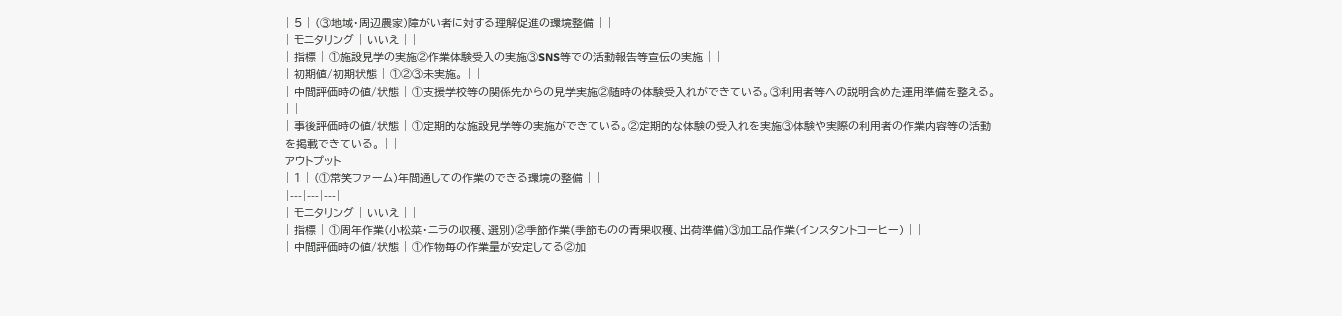| 5 | (③地域・周辺農家)障がい者に対する理解促進の環境整備 | |
| モニタリング | いいえ | |
| 指標 | ①施設見学の実施②作業体験受入の実施③SNS等での活動報告等宣伝の実施 | |
| 初期値/初期状態 | ①②③未実施。 | |
| 中間評価時の値/状態 | ①支援学校等の関係先からの見学実施②随時の体験受入れができている。③利用者等への説明含めた運用準備を整える。 | |
| 事後評価時の値/状態 | ①定期的な施設見学等の実施ができている。②定期的な体験の受入れを実施③体験や実際の利用者の作業内容等の活動を掲載できている。 | |
アウトプット
| 1 | (①常笑ファーム)年間通しての作業のできる環境の整備 | |
|---|---|---|
| モニタリング | いいえ | |
| 指標 | ①周年作業(小松菜・ニラの収穫、選別)②季節作業(季節ものの青果収穫、出荷準備)③加工品作業(インスタントコーヒー) | |
| 中間評価時の値/状態 | ①作物毎の作業量が安定してる②加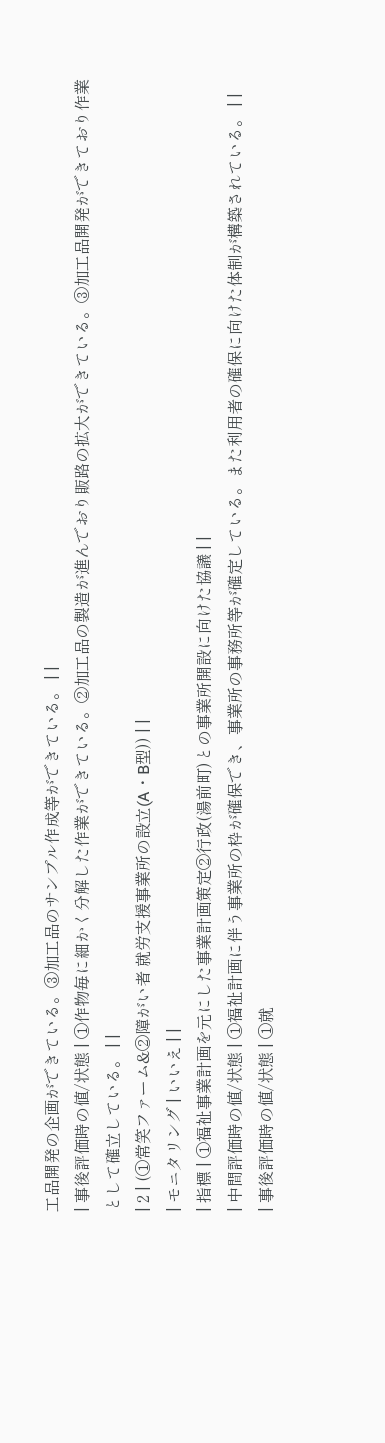工品開発の企画ができている。③加工品のサンプル作成等ができている。 | |
| 事後評価時の値/状態 | ①作物毎に細かく分解した作業ができている。②加工品の製造が進んでおり販路の拡大ができている。③加工品開発ができており作業として確立している。 | |
| 2 | (①常笑ファーム&②障がい者 就労支援事業所の設立(A・B型)) | |
| モニタリング | いいえ | |
| 指標 | ①福祉事業計画を元にした事業計画策定②行政(湯前町)との事業所開設に向けた協議 | |
| 中間評価時の値/状態 | ①福祉計画に伴う事業所の枠が確保でき、事業所の事務所等が確定している。また利用者の確保に向けた体制が構築されている。 | |
| 事後評価時の値/状態 | ①就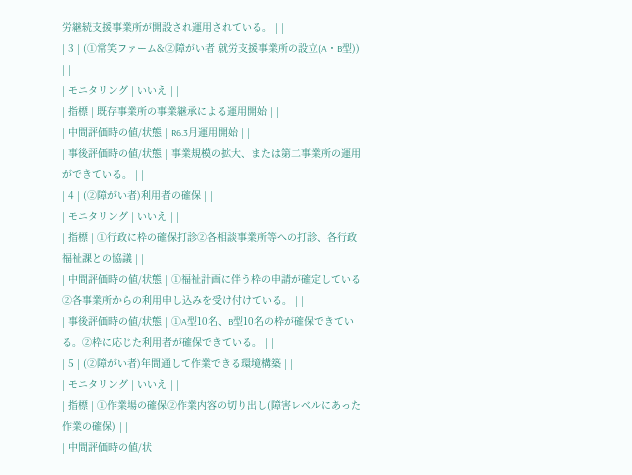労継続支援事業所が開設され運用されている。 | |
| 3 | (①常笑ファーム&②障がい者 就労支援事業所の設立(A・B型)) | |
| モニタリング | いいえ | |
| 指標 | 既存事業所の事業継承による運用開始 | |
| 中間評価時の値/状態 | R6.3月運用開始 | |
| 事後評価時の値/状態 | 事業規模の拡大、または第二事業所の運用ができている。 | |
| 4 | (②障がい者)利用者の確保 | |
| モニタリング | いいえ | |
| 指標 | ①行政に枠の確保打診②各相談事業所等への打診、各行政福祉課との協議 | |
| 中間評価時の値/状態 | ①福祉計画に伴う枠の申請が確定している②各事業所からの利用申し込みを受け付けている。 | |
| 事後評価時の値/状態 | ①A型10名、B型10名の枠が確保できている。②枠に応じた利用者が確保できている。 | |
| 5 | (②障がい者)年間通して作業できる環境構築 | |
| モニタリング | いいえ | |
| 指標 | ①作業場の確保②作業内容の切り出し(障害レベルにあった作業の確保) | |
| 中間評価時の値/状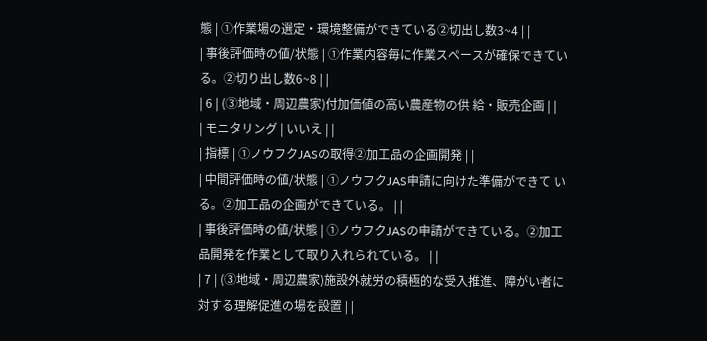態 | ①作業場の選定・環境整備ができている②切出し数3~4 | |
| 事後評価時の値/状態 | ①作業内容毎に作業スペースが確保できている。②切り出し数6~8 | |
| 6 | (③地域・周辺農家)付加価値の高い農産物の供 給・販売企画 | |
| モニタリング | いいえ | |
| 指標 | ①ノウフクJASの取得②加工品の企画開発 | |
| 中間評価時の値/状態 | ①ノウフクJAS申請に向けた準備ができて いる。②加工品の企画ができている。 | |
| 事後評価時の値/状態 | ①ノウフクJASの申請ができている。②加工品開発を作業として取り入れられている。 | |
| 7 | (③地域・周辺農家)施設外就労の積極的な受入推進、障がい者に対する理解促進の場を設置 | |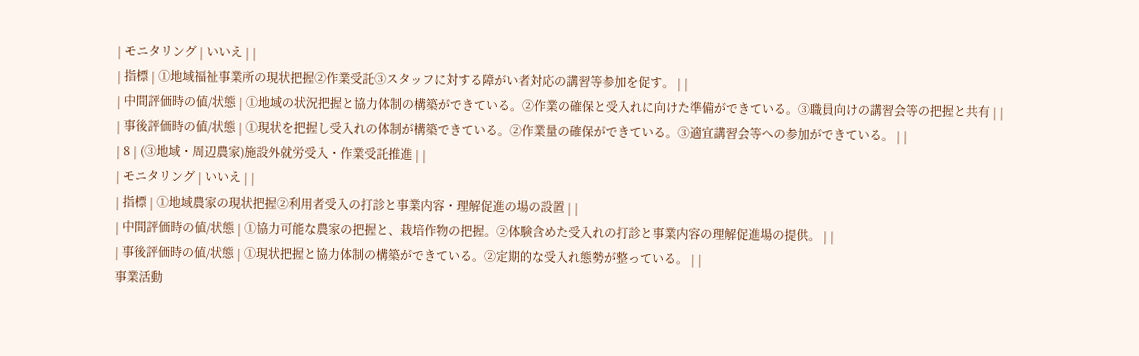| モニタリング | いいえ | |
| 指標 | ①地域福祉事業所の現状把握②作業受託③スタッフに対する障がい者対応の講習等参加を促す。 | |
| 中間評価時の値/状態 | ①地域の状況把握と協力体制の構築ができている。②作業の確保と受入れに向けた準備ができている。③職員向けの講習会等の把握と共有 | |
| 事後評価時の値/状態 | ①現状を把握し受入れの体制が構築できている。②作業量の確保ができている。③適宜講習会等への参加ができている。 | |
| 8 | (③地域・周辺農家)施設外就労受入・作業受託推進 | |
| モニタリング | いいえ | |
| 指標 | ①地域農家の現状把握②利用者受入の打診と事業内容・理解促進の場の設置 | |
| 中間評価時の値/状態 | ①協力可能な農家の把握と、栽培作物の把握。②体験含めた受入れの打診と事業内容の理解促進場の提供。 | |
| 事後評価時の値/状態 | ①現状把握と協力体制の構築ができている。②定期的な受入れ態勢が整っている。 | |
事業活動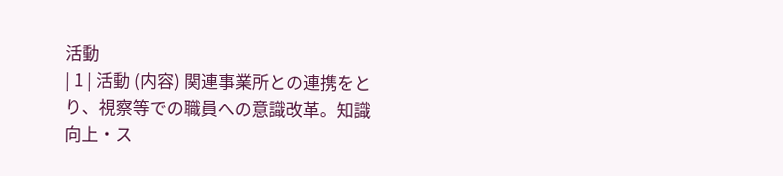活動
| 1 | 活動 (内容) 関連事業所との連携をとり、視察等での職員への意識改革。知識向上・ス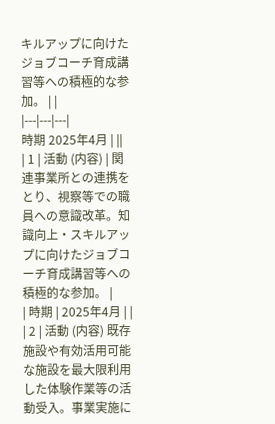キルアップに向けたジョブコーチ育成講習等への積極的な参加。 | |
|---|---|---|
時期 2025年4月 | ||
| 1 | 活動 (内容) | 関連事業所との連携をとり、視察等での職員への意識改革。知識向上・スキルアップに向けたジョブコーチ育成講習等への積極的な参加。 |
| 時期 | 2025年4月 | |
| 2 | 活動 (内容) 既存施設や有効活用可能な施設を最大限利用した体験作業等の活動受入。事業実施に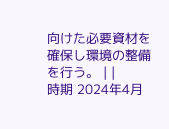向けた必要資材を確保し環境の整備を行う。 | |
時期 2024年4月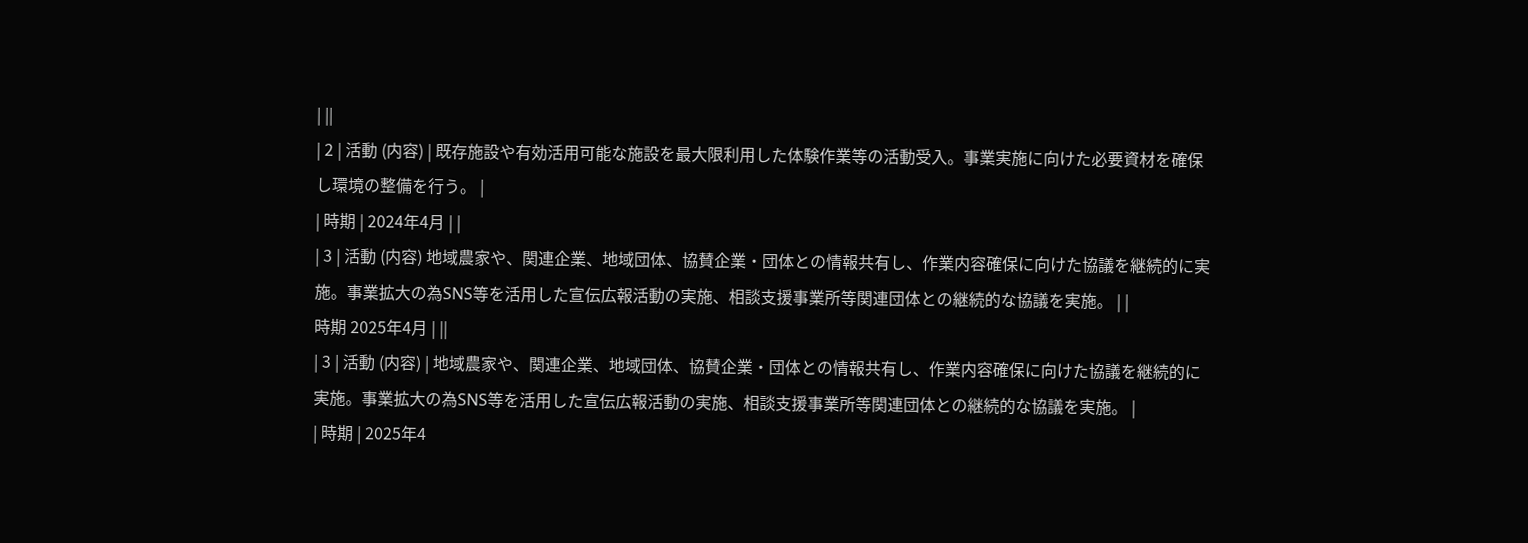| ||
| 2 | 活動 (内容) | 既存施設や有効活用可能な施設を最大限利用した体験作業等の活動受入。事業実施に向けた必要資材を確保し環境の整備を行う。 |
| 時期 | 2024年4月 | |
| 3 | 活動 (内容) 地域農家や、関連企業、地域団体、協賛企業・団体との情報共有し、作業内容確保に向けた協議を継続的に実施。事業拡大の為SNS等を活用した宣伝広報活動の実施、相談支援事業所等関連団体との継続的な協議を実施。 | |
時期 2025年4月 | ||
| 3 | 活動 (内容) | 地域農家や、関連企業、地域団体、協賛企業・団体との情報共有し、作業内容確保に向けた協議を継続的に実施。事業拡大の為SNS等を活用した宣伝広報活動の実施、相談支援事業所等関連団体との継続的な協議を実施。 |
| 時期 | 2025年4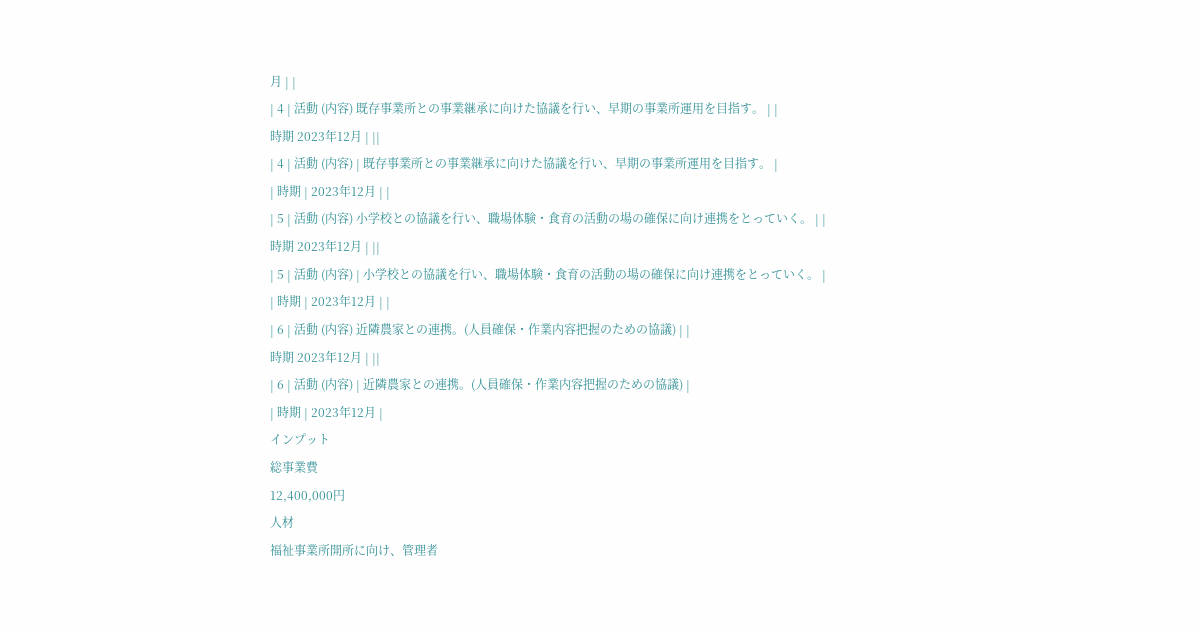月 | |
| 4 | 活動 (内容) 既存事業所との事業継承に向けた協議を行い、早期の事業所運用を目指す。 | |
時期 2023年12月 | ||
| 4 | 活動 (内容) | 既存事業所との事業継承に向けた協議を行い、早期の事業所運用を目指す。 |
| 時期 | 2023年12月 | |
| 5 | 活動 (内容) 小学校との協議を行い、職場体験・食育の活動の場の確保に向け連携をとっていく。 | |
時期 2023年12月 | ||
| 5 | 活動 (内容) | 小学校との協議を行い、職場体験・食育の活動の場の確保に向け連携をとっていく。 |
| 時期 | 2023年12月 | |
| 6 | 活動 (内容) 近隣農家との連携。(人員確保・作業内容把握のための協議) | |
時期 2023年12月 | ||
| 6 | 活動 (内容) | 近隣農家との連携。(人員確保・作業内容把握のための協議) |
| 時期 | 2023年12月 |
インプット
総事業費
12,400,000円
人材
福祉事業所開所に向け、管理者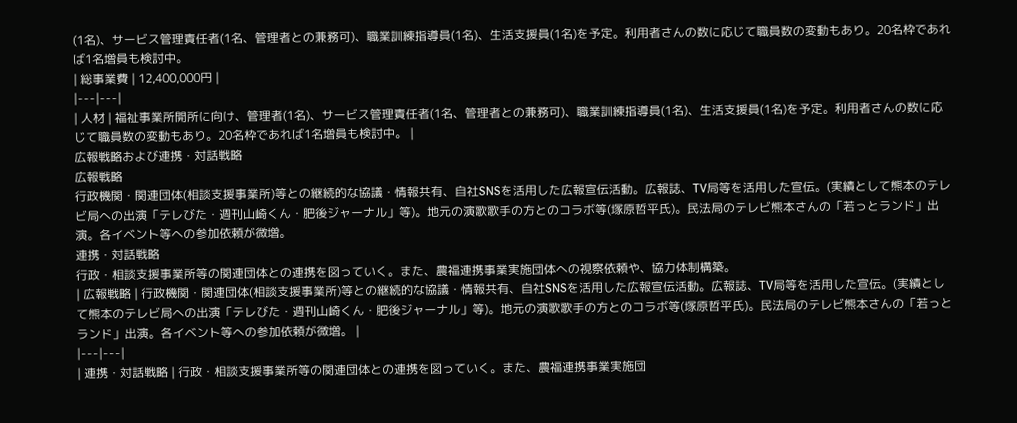(1名)、サービス管理責任者(1名、管理者との兼務可)、職業訓練指導員(1名)、生活支援員(1名)を予定。利用者さんの数に応じて職員数の変動もあり。20名枠であれば1名増員も検討中。
| 総事業費 | 12,400,000円 |
|---|---|
| 人材 | 福祉事業所開所に向け、管理者(1名)、サービス管理責任者(1名、管理者との兼務可)、職業訓練指導員(1名)、生活支援員(1名)を予定。利用者さんの数に応じて職員数の変動もあり。20名枠であれば1名増員も検討中。 |
広報戦略および連携・対話戦略
広報戦略
行政機関・関連団体(相談支援事業所)等との継続的な協議・情報共有、自社SNSを活用した広報宣伝活動。広報誌、TV局等を活用した宣伝。(実績として熊本のテレビ局への出演「テレびた・週刊山崎くん・肥後ジャーナル」等)。地元の演歌歌手の方とのコラボ等(塚原哲平氏)。民法局のテレビ熊本さんの「若っとランド」出演。各イベント等への参加依頼が微増。
連携・対話戦略
行政・相談支援事業所等の関連団体との連携を図っていく。また、農福連携事業実施団体への視察依頼や、協力体制構築。
| 広報戦略 | 行政機関・関連団体(相談支援事業所)等との継続的な協議・情報共有、自社SNSを活用した広報宣伝活動。広報誌、TV局等を活用した宣伝。(実績として熊本のテレビ局への出演「テレびた・週刊山崎くん・肥後ジャーナル」等)。地元の演歌歌手の方とのコラボ等(塚原哲平氏)。民法局のテレビ熊本さんの「若っとランド」出演。各イベント等への参加依頼が微増。 |
|---|---|
| 連携・対話戦略 | 行政・相談支援事業所等の関連団体との連携を図っていく。また、農福連携事業実施団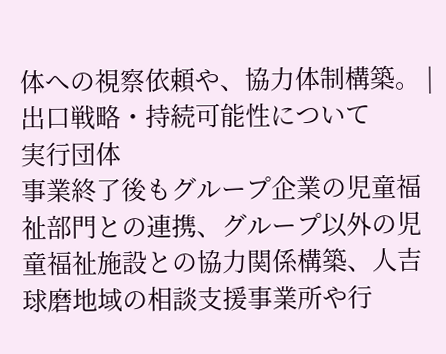体への視察依頼や、協力体制構築。 |
出口戦略・持続可能性について
実行団体
事業終了後もグループ企業の児童福祉部門との連携、グループ以外の児童福祉施設との協力関係構築、人吉球磨地域の相談支援事業所や行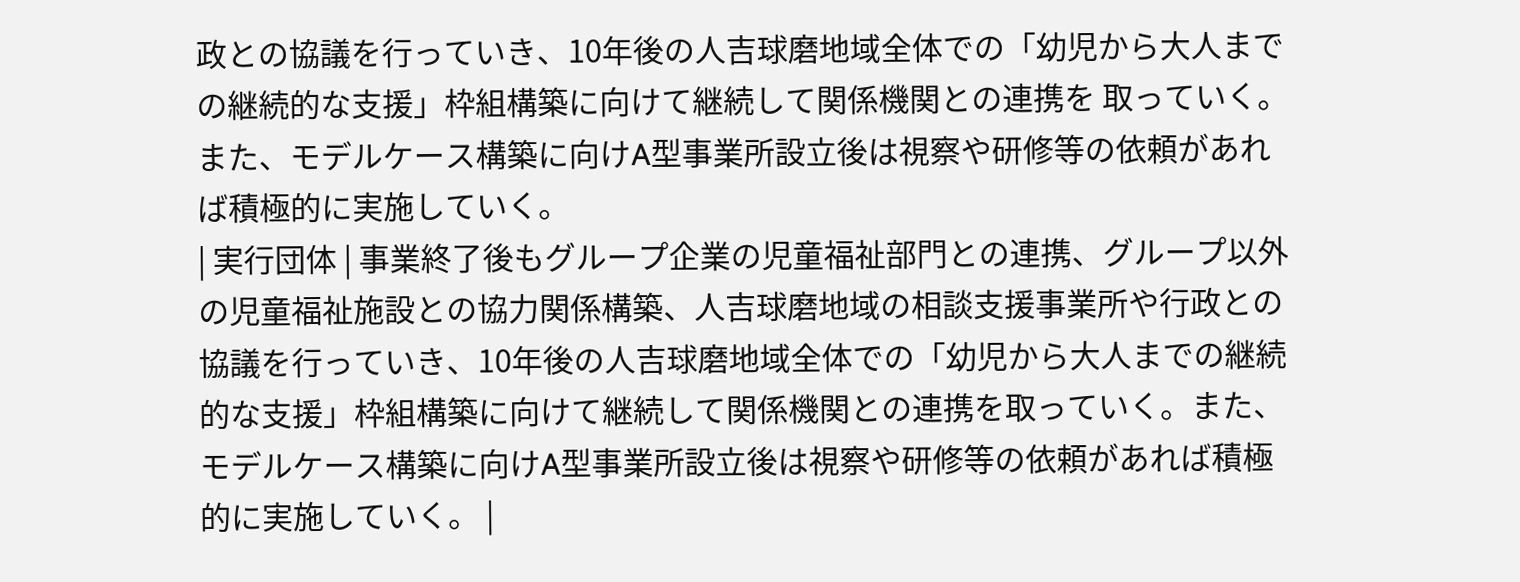政との協議を行っていき、10年後の人吉球磨地域全体での「幼児から大人までの継続的な支援」枠組構築に向けて継続して関係機関との連携を 取っていく。また、モデルケース構築に向けA型事業所設立後は視察や研修等の依頼があれば積極的に実施していく。
| 実行団体 | 事業終了後もグループ企業の児童福祉部門との連携、グループ以外の児童福祉施設との協力関係構築、人吉球磨地域の相談支援事業所や行政との協議を行っていき、10年後の人吉球磨地域全体での「幼児から大人までの継続的な支援」枠組構築に向けて継続して関係機関との連携を取っていく。また、モデルケース構築に向けA型事業所設立後は視察や研修等の依頼があれば積極的に実施していく。 |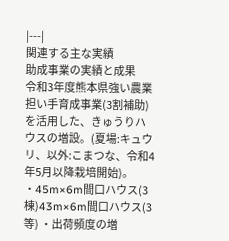|---|
関連する主な実績
助成事業の実績と成果
令和3年度熊本県強い農業担い手育成事業(3割補助)を活用した、きゅうりハウスの増設。(夏場:キュウリ、以外:こまつな、令和4年5月以降栽培開始)。 ・45m×6m間口ハウス(3棟)43m×6m間口ハウス(3等) ・出荷頻度の増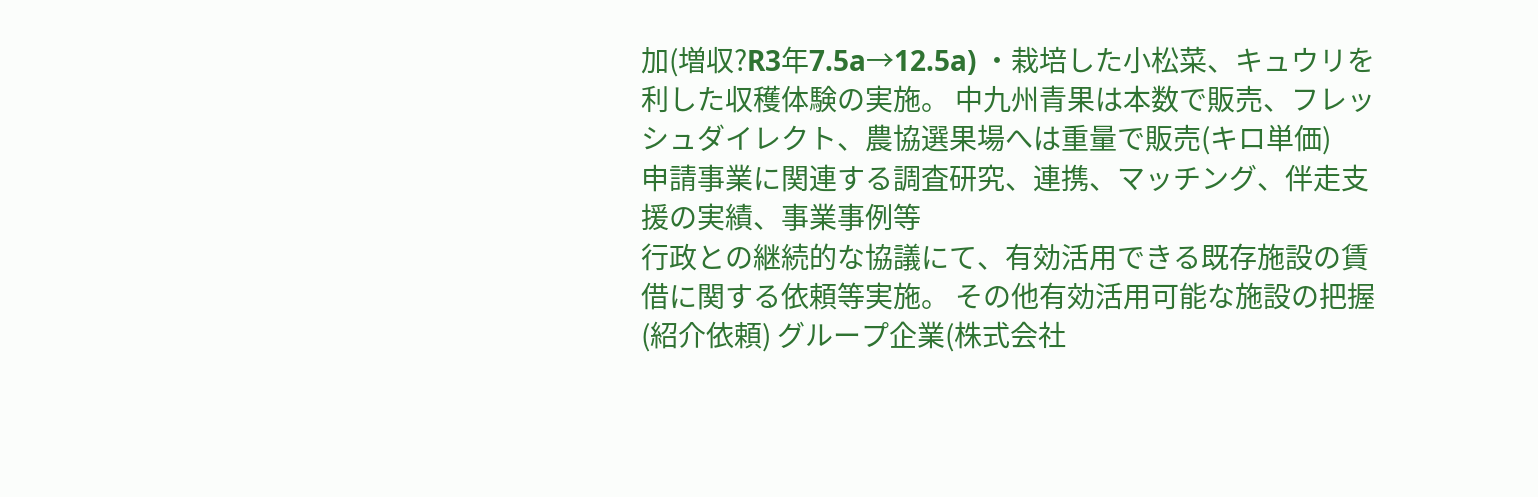加(増収?R3年7.5a→12.5a) ・栽培した小松菜、キュウリを利した収穫体験の実施。 中九州青果は本数で販売、フレッシュダイレクト、農協選果場へは重量で販売(キロ単価)
申請事業に関連する調査研究、連携、マッチング、伴走支援の実績、事業事例等
行政との継続的な協議にて、有効活用できる既存施設の賃借に関する依頼等実施。 その他有効活用可能な施設の把握(紹介依頼) グループ企業(株式会社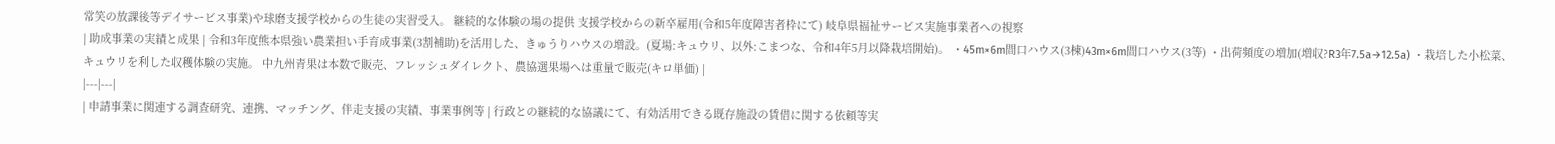常笑の放課後等デイサービス事業)や球磨支援学校からの生徒の実習受入。 継続的な体験の場の提供 支援学校からの新卒雇用(令和5年度障害者枠にて) 岐阜県福祉サービス実施事業者への視察
| 助成事業の実績と成果 | 令和3年度熊本県強い農業担い手育成事業(3割補助)を活用した、きゅうりハウスの増設。(夏場:キュウリ、以外:こまつな、令和4年5月以降栽培開始)。 ・45m×6m間口ハウス(3棟)43m×6m間口ハウス(3等) ・出荷頻度の増加(増収?R3年7.5a→12.5a) ・栽培した小松菜、キュウリを利した収穫体験の実施。 中九州青果は本数で販売、フレッシュダイレクト、農協選果場へは重量で販売(キロ単価) |
|---|---|
| 申請事業に関連する調査研究、連携、マッチング、伴走支援の実績、事業事例等 | 行政との継続的な協議にて、有効活用できる既存施設の賃借に関する依頼等実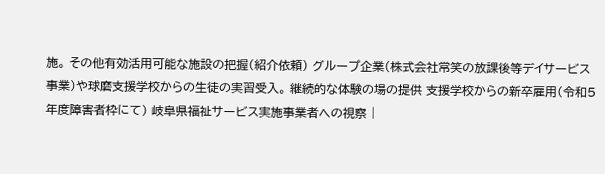施。 その他有効活用可能な施設の把握(紹介依頼) グループ企業(株式会社常笑の放課後等デイサービス事業)や球磨支援学校からの生徒の実習受入。 継続的な体験の場の提供 支援学校からの新卒雇用(令和5年度障害者枠にて) 岐阜県福祉サービス実施事業者への視察 |